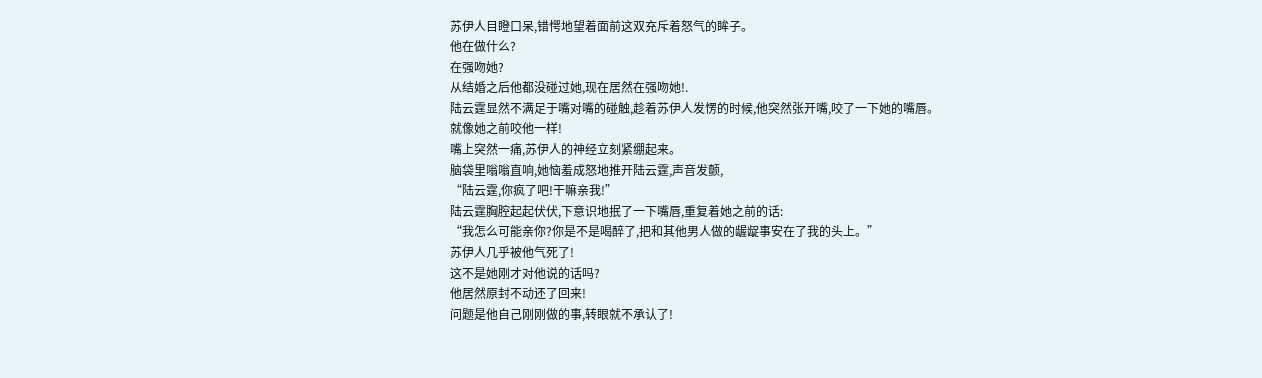苏伊人目瞪口呆,错愕地望着面前这双充斥着怒气的眸子。
他在做什么?
在强吻她?
从结婚之后他都没碰过她,现在居然在强吻她!.
陆云霆显然不满足于嘴对嘴的碰触,趁着苏伊人发愣的时候,他突然张开嘴,咬了一下她的嘴唇。
就像她之前咬他一样!
嘴上突然一痛,苏伊人的神经立刻紧绷起来。
脑袋里嗡嗡直响,她恼羞成怒地推开陆云霆,声音发颤,
“陆云霆,你疯了吧!干嘛亲我!”
陆云霆胸腔起起伏伏,下意识地抿了一下嘴唇,重复着她之前的话:
“我怎么可能亲你?你是不是喝醉了,把和其他男人做的龌龊事安在了我的头上。”
苏伊人几乎被他气死了!
这不是她刚才对他说的话吗?
他居然原封不动还了回来!
问题是他自己刚刚做的事,转眼就不承认了!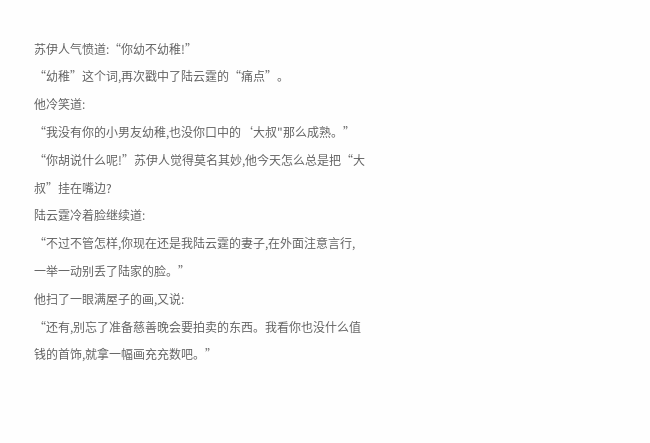苏伊人气愤道:“你幼不幼稚!”
“幼稚”这个词,再次戳中了陆云霆的“痛点”。
他冷笑道:
“我没有你的小男友幼稚,也没你口中的‘大叔"那么成熟。”
“你胡说什么呢!”苏伊人觉得莫名其妙,他今天怎么总是把“大叔”挂在嘴边?
陆云霆冷着脸继续道:
“不过不管怎样,你现在还是我陆云霆的妻子,在外面注意言行,一举一动别丢了陆家的脸。”
他扫了一眼满屋子的画,又说:
“还有,别忘了准备慈善晚会要拍卖的东西。我看你也没什么值钱的首饰,就拿一幅画充充数吧。”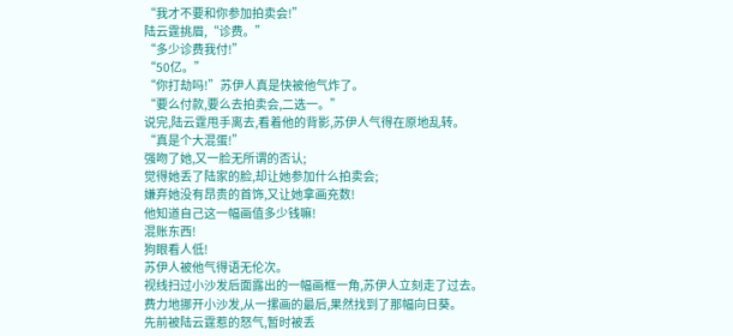“我才不要和你参加拍卖会!”
陆云霆挑眉,“诊费。”
“多少诊费我付!”
“50亿。”
“你打劫吗!”苏伊人真是快被他气炸了。
“要么付款,要么去拍卖会,二选一。”
说完,陆云霆甩手离去,看着他的背影,苏伊人气得在原地乱转。
“真是个大混蛋!”
强吻了她,又一脸无所谓的否认;
觉得她丢了陆家的脸,却让她参加什么拍卖会;
嫌弃她没有昂贵的首饰,又让她拿画充数!
他知道自己这一幅画值多少钱嘛!
混账东西!
狗眼看人低!
苏伊人被他气得语无伦次。
视线扫过小沙发后面露出的一幅画框一角,苏伊人立刻走了过去。
费力地挪开小沙发,从一摞画的最后,果然找到了那幅向日葵。
先前被陆云霆惹的怒气,暂时被丢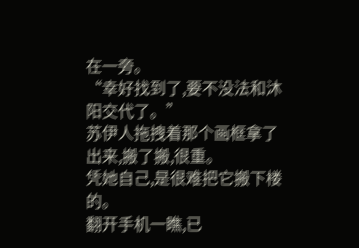在一旁。
“幸好找到了,要不没法和沐阳交代了。”
苏伊人拖拽着那个画框拿了出来,搬了搬,很重。
凭她自己,是很难把它搬下楼的。
翻开手机一瞧,已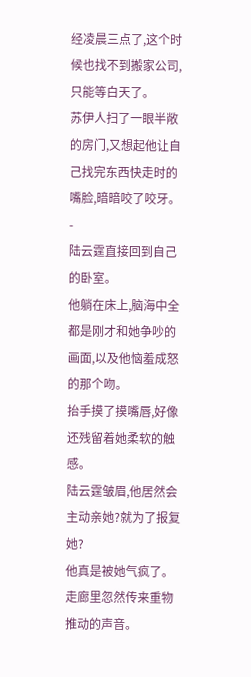经凌晨三点了,这个时候也找不到搬家公司,只能等白天了。
苏伊人扫了一眼半敞的房门,又想起他让自己找完东西快走时的嘴脸,暗暗咬了咬牙。
-
陆云霆直接回到自己的卧室。
他躺在床上,脑海中全都是刚才和她争吵的画面,以及他恼羞成怒的那个吻。
抬手摸了摸嘴唇,好像还残留着她柔软的触感。
陆云霆皱眉,他居然会主动亲她?就为了报复她?
他真是被她气疯了。
走廊里忽然传来重物推动的声音。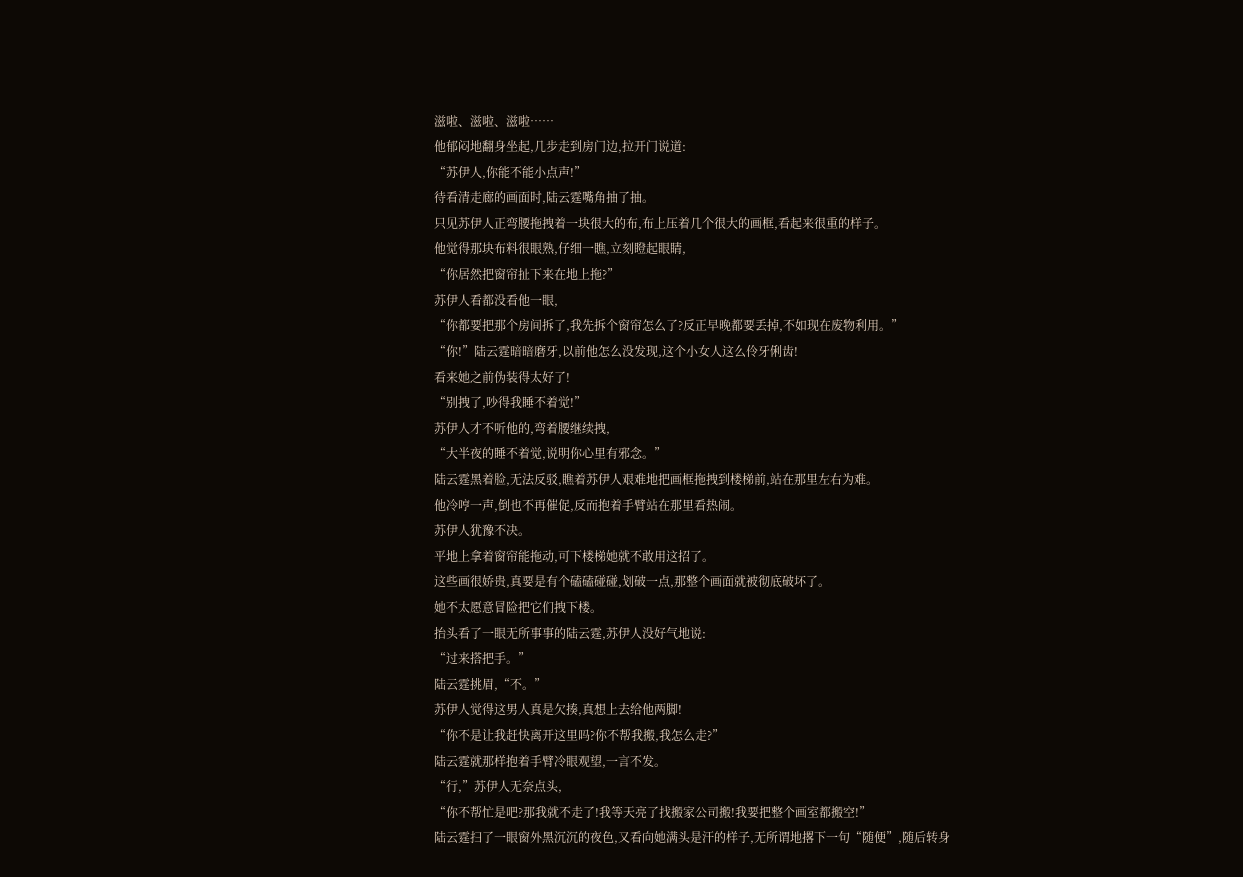滋啦、滋啦、滋啦……
他郁闷地翻身坐起,几步走到房门边,拉开门说道:
“苏伊人,你能不能小点声!”
待看清走廊的画面时,陆云霆嘴角抽了抽。
只见苏伊人正弯腰拖拽着一块很大的布,布上压着几个很大的画框,看起来很重的样子。
他觉得那块布料很眼熟,仔细一瞧,立刻瞪起眼睛,
“你居然把窗帘扯下来在地上拖?”
苏伊人看都没看他一眼,
“你都要把那个房间拆了,我先拆个窗帘怎么了?反正早晚都要丢掉,不如现在废物利用。”
“你!”陆云霆暗暗磨牙,以前他怎么没发现,这个小女人这么伶牙俐齿!
看来她之前伪装得太好了!
“别拽了,吵得我睡不着觉!”
苏伊人才不听他的,弯着腰继续拽,
“大半夜的睡不着觉,说明你心里有邪念。”
陆云霆黑着脸,无法反驳,瞧着苏伊人艰难地把画框拖拽到楼梯前,站在那里左右为难。
他冷哼一声,倒也不再催促,反而抱着手臂站在那里看热闹。
苏伊人犹豫不决。
平地上拿着窗帘能拖动,可下楼梯她就不敢用这招了。
这些画很娇贵,真要是有个磕磕碰碰,划破一点,那整个画面就被彻底破坏了。
她不太愿意冒险把它们拽下楼。
抬头看了一眼无所事事的陆云霆,苏伊人没好气地说:
“过来搭把手。”
陆云霆挑眉,“不。”
苏伊人觉得这男人真是欠揍,真想上去给他两脚!
“你不是让我赶快离开这里吗?你不帮我搬,我怎么走?”
陆云霆就那样抱着手臂冷眼观望,一言不发。
“行,”苏伊人无奈点头,
“你不帮忙是吧?那我就不走了!我等天亮了找搬家公司搬!我要把整个画室都搬空!”
陆云霆扫了一眼窗外黑沉沉的夜色,又看向她满头是汗的样子,无所谓地撂下一句“随便”,随后转身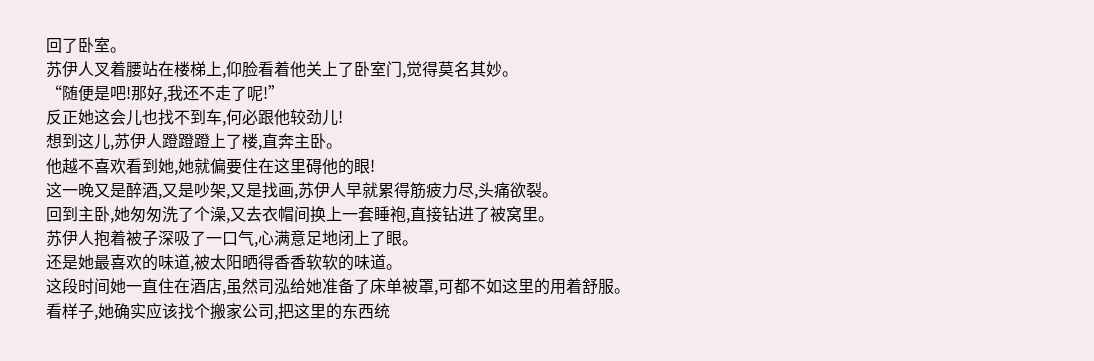回了卧室。
苏伊人叉着腰站在楼梯上,仰脸看着他关上了卧室门,觉得莫名其妙。
“随便是吧!那好,我还不走了呢!”
反正她这会儿也找不到车,何必跟他较劲儿!
想到这儿,苏伊人蹬蹬蹬上了楼,直奔主卧。
他越不喜欢看到她,她就偏要住在这里碍他的眼!
这一晚又是醉酒,又是吵架,又是找画,苏伊人早就累得筋疲力尽,头痛欲裂。
回到主卧,她匆匆洗了个澡,又去衣帽间换上一套睡袍,直接钻进了被窝里。
苏伊人抱着被子深吸了一口气,心满意足地闭上了眼。
还是她最喜欢的味道,被太阳晒得香香软软的味道。
这段时间她一直住在酒店,虽然司泓给她准备了床单被罩,可都不如这里的用着舒服。
看样子,她确实应该找个搬家公司,把这里的东西统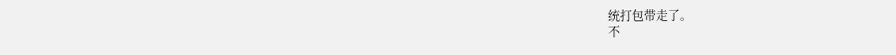统打包带走了。
不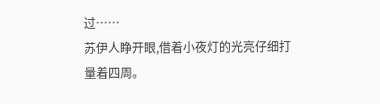过……
苏伊人睁开眼,借着小夜灯的光亮仔细打量着四周。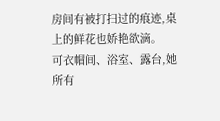房间有被打扫过的痕迹,桌上的鲜花也娇艳欲滴。
可衣帽间、浴室、露台,她所有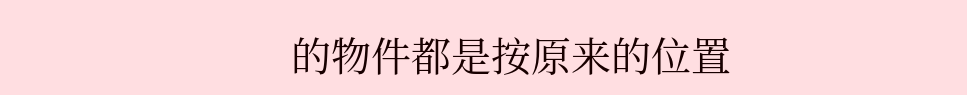的物件都是按原来的位置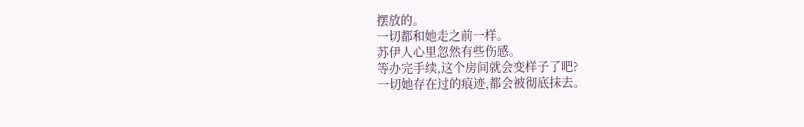摆放的。
一切都和她走之前一样。
苏伊人心里忽然有些伤感。
等办完手续,这个房间就会变样子了吧?
一切她存在过的痕迹,都会被彻底抹去。